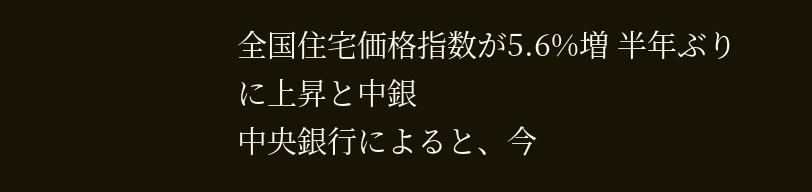全国住宅価格指数が5.6%増 半年ぶりに上昇と中銀
中央銀行によると、今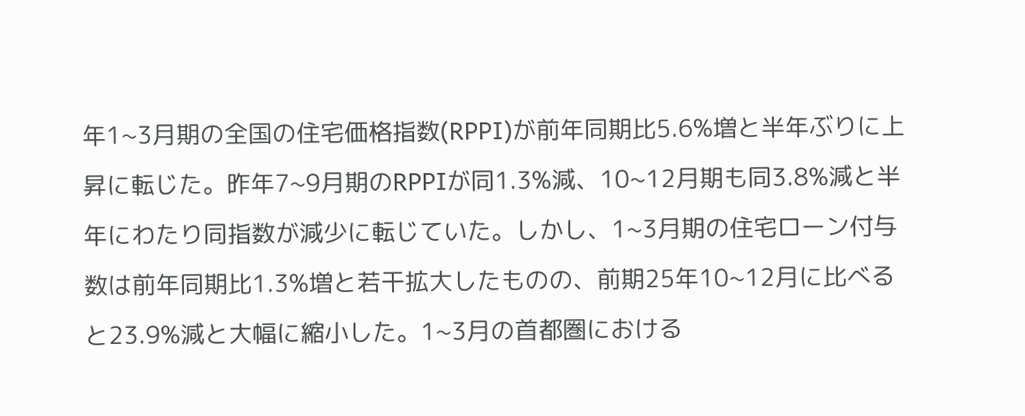年1~3月期の全国の住宅価格指数(RPPI)が前年同期比5.6%増と半年ぶりに上昇に転じた。昨年7~9月期のRPPIが同1.3%減、10~12月期も同3.8%減と半年にわたり同指数が減少に転じていた。しかし、1~3月期の住宅ローン付与数は前年同期比1.3%増と若干拡大したものの、前期25年10~12月に比べると23.9%減と大幅に縮小した。1~3月の首都圏における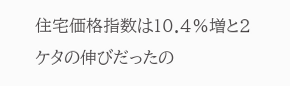住宅価格指数は10.4%増と2ケタの伸びだったの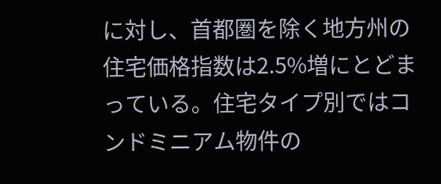に対し、首都圏を除く地方州の住宅価格指数は2.5%増にとどまっている。住宅タイプ別ではコンドミニアム物件の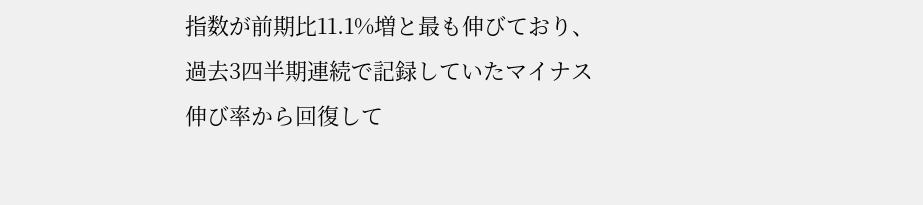指数が前期比11.1%増と最も伸びており、過去3四半期連続で記録していたマイナス伸び率から回復して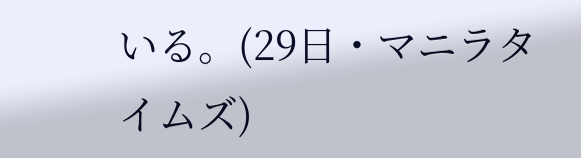いる。(29日・マニラタイムズ)